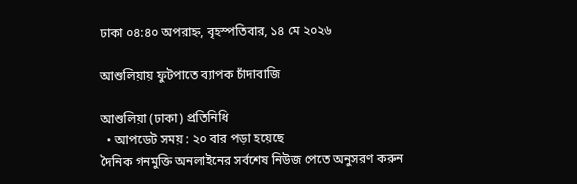ঢাকা ০৪:৪০ অপরাহ্ন, বৃহস্পতিবার, ১৪ মে ২০২৬

আশুলিয়ায় ফুটপাতে ব্যাপক চাঁদাবাজি

আশুলিয়া (ঢাকা) প্রতিনিধি
  • আপডেট সময় : ২০ বার পড়া হয়েছে
দৈনিক গনমুক্তি অনলাইনের সর্বশেষ নিউজ পেতে অনুসরণ করুন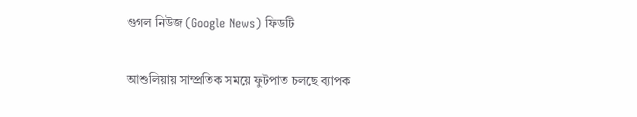গুগল নিউজ (Google News) ফিডটি

আশুলিয়ায় সাম্প্রতিক সময়ে ফুটপাত চলছে ব্যাপক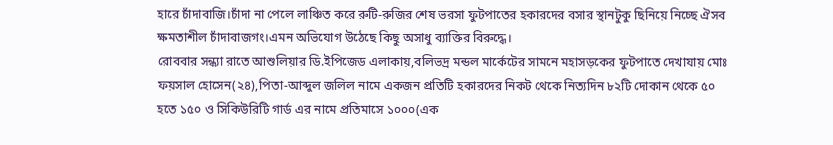হারে চাঁদাবাজি।চাঁদা না পেলে লাঞ্চিত করে রুটি-রুজির শেষ ভরসা ফুটপাতের হকারদের বসার স্থানটুকু ছিনিয়ে নিচ্ছে ঐসব ক্ষমতাশীল চাঁদাবাজগং।এমন অভিযোগ উঠেছে কিছু অসাধু ব্যাক্তির বিরুদ্ধে।
রোববার সন্ধ্যা রাতে আশুলিয়ার ডি.ইপিজেড এলাকায়,বলিভদ্র মন্ডল মার্কেটের সামনে মহাসড়কের ফুটপাতে দেখাযায় মোঃ ফয়সাল হোসেন(২৪),পিতা-আব্দুল জলিল নামে একজন প্রতিটি হকারদের নিকট থেকে নিত্যদিন ৮২টি দোকান থেকে ৫০ হতে ১৫০ ও সিকিউরিটি গার্ড এর নামে প্রতিমাসে ১০০০(এক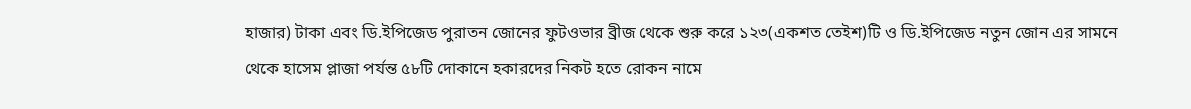হাজার) টাকা এবং ডি.ইপিজেড পুরাতন জোনের ফুটওভার ব্রীজ থেকে শুরু করে ১২৩(একশত তেইশ)টি ও ডি.ইপিজেড নতুন জোন এর সামনে থেকে হাসেম প্লাজা পর্যন্ত ৫৮টি দোকানে হকারদের নিকট হতে রোকন নামে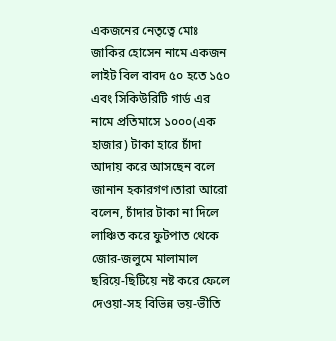একজনের নেতৃত্বে মোঃ জাকির হোসেন নামে একজন লাইট বিল বাবদ ৫০ হতে ১৫০ এবং সিকিউরিটি গার্ড এর নামে প্রতিমাসে ১০০০(এক হাজার) টাকা হারে চাঁদা আদায় করে আসছেন বলে জানান হকারগণ।তারা আরো বলেন, চাঁদার টাকা না দিলে লাঞ্চিত করে ফুটপাত থেকে জোর-জলুমে মালামাল ছরিয়ে-ছিটিয়ে নষ্ট করে ফেলে দেওয়া-সহ বিভিন্ন ভয়-ভীতি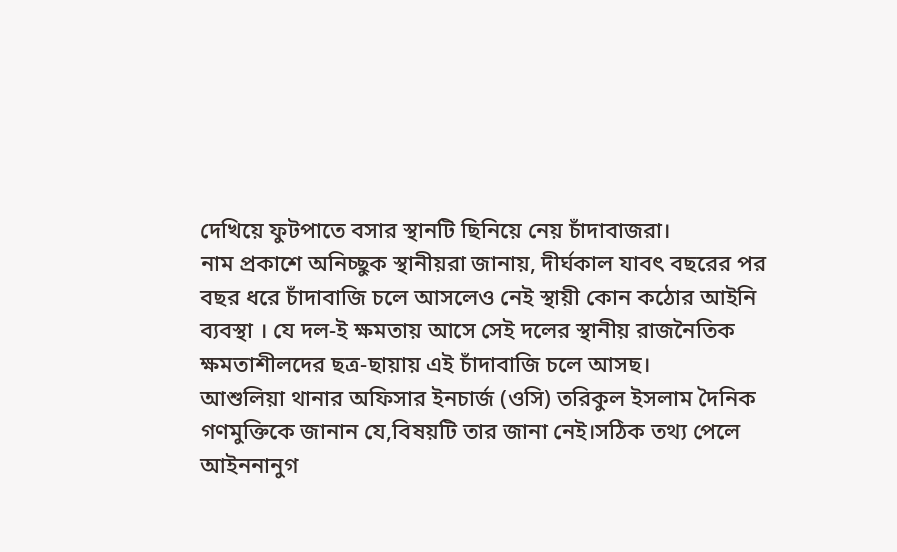দেখিয়ে ফুটপাতে বসার স্থানটি ছিনিয়ে নেয় চাঁদাবাজরা।
নাম প্রকাশে অনিচ্ছুক স্থানীয়রা জানায়, দীর্ঘকাল যাবৎ বছরের পর বছর ধরে চাঁদাবাজি চলে আসলেও নেই স্থায়ী কোন কঠোর আইনি ব্যবস্থা । যে দল-ই ক্ষমতায় আসে সেই দলের স্থানীয় রাজনৈতিক ক্ষমতাশীলদের ছত্র-ছায়ায় এই চাঁদাবাজি চলে আসছ।
আশুলিয়া থানার অফিসার ইনচার্জ (ওসি) তরিকুল ইসলাম দৈনিক গণমুক্তিকে জানান যে,বিষয়টি তার জানা নেই।সঠিক তথ্য পেলে আইননানুগ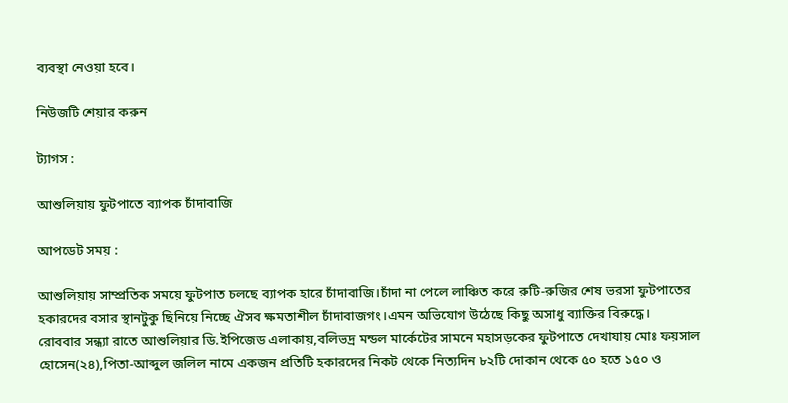ব্যবস্থা নেওয়া হবে।

নিউজটি শেয়ার করুন

ট্যাগস :

আশুলিয়ায় ফুটপাতে ব্যাপক চাঁদাবাজি

আপডেট সময় :

আশুলিয়ায় সাম্প্রতিক সময়ে ফুটপাত চলছে ব্যাপক হারে চাঁদাবাজি।চাঁদা না পেলে লাঞ্চিত করে রুটি-রুজির শেষ ভরসা ফুটপাতের হকারদের বসার স্থানটুকু ছিনিয়ে নিচ্ছে ঐসব ক্ষমতাশীল চাঁদাবাজগং।এমন অভিযোগ উঠেছে কিছু অসাধু ব্যাক্তির বিরুদ্ধে।
রোববার সন্ধ্যা রাতে আশুলিয়ার ডি.ইপিজেড এলাকায়,বলিভদ্র মন্ডল মার্কেটের সামনে মহাসড়কের ফুটপাতে দেখাযায় মোঃ ফয়সাল হোসেন(২৪),পিতা-আব্দুল জলিল নামে একজন প্রতিটি হকারদের নিকট থেকে নিত্যদিন ৮২টি দোকান থেকে ৫০ হতে ১৫০ ও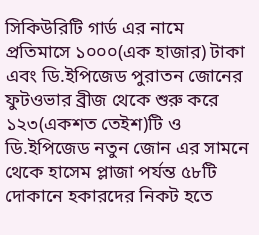সিকিউরিটি গার্ড এর নামে প্রতিমাসে ১০০০(এক হাজার) টাকা এবং ডি.ইপিজেড পুরাতন জোনের ফুটওভার ব্রীজ থেকে শুরু করে ১২৩(একশত তেইশ)টি ও ডি.ইপিজেড নতুন জোন এর সামনে থেকে হাসেম প্লাজা পর্যন্ত ৫৮টি দোকানে হকারদের নিকট হতে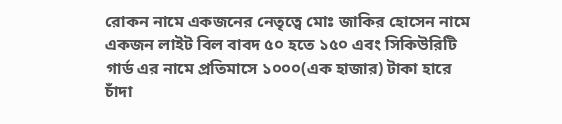রোকন নামে একজনের নেতৃত্বে মোঃ জাকির হোসেন নামে একজন লাইট বিল বাবদ ৫০ হতে ১৫০ এবং সিকিউরিটি গার্ড এর নামে প্রতিমাসে ১০০০(এক হাজার) টাকা হারে চাঁদা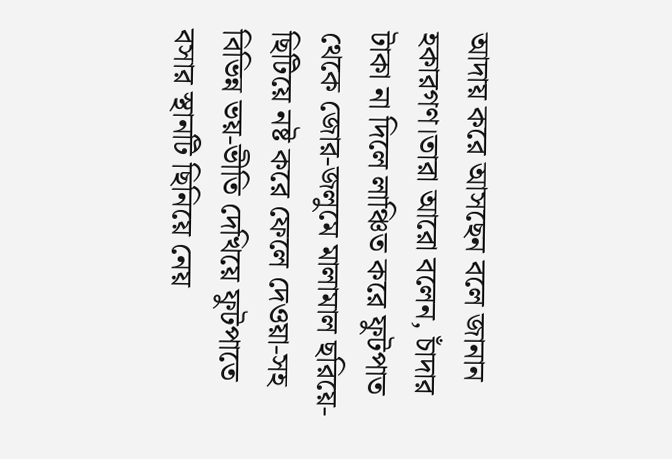আদায় করে আসছেন বলে জানান হকারগণ।তারা আরো বলেন, চাঁদার টাকা না দিলে লাঞ্চিত করে ফুটপাত থেকে জোর-জলুমে মালামাল ছরিয়ে-ছিটিয়ে নষ্ট করে ফেলে দেওয়া-সহ বিভিন্ন ভয়-ভীতি দেখিয়ে ফুটপাতে বসার স্থানটি ছিনিয়ে নেয়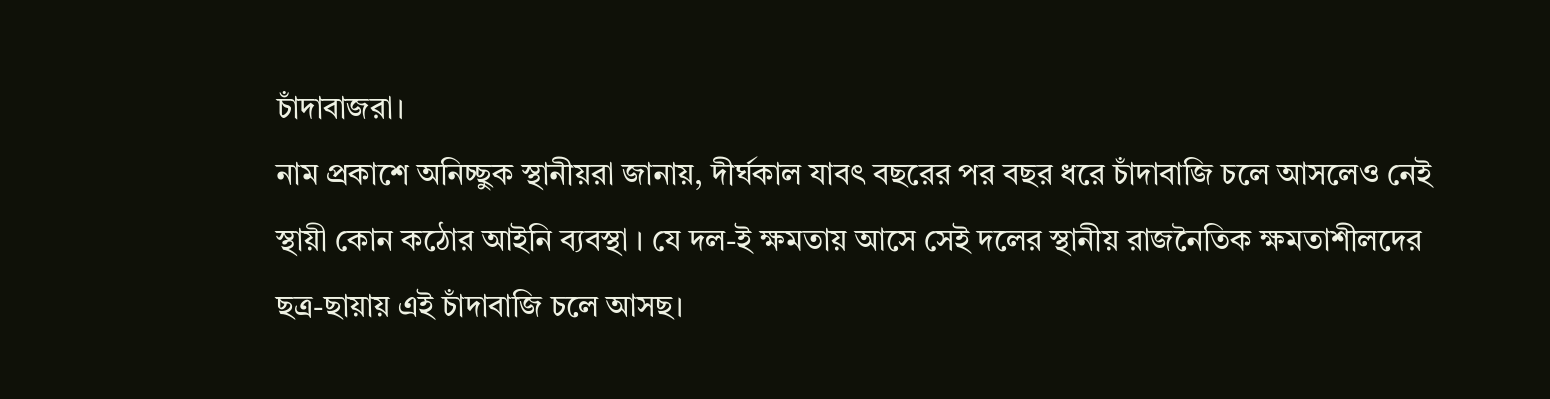চাঁদাবাজরা।
নাম প্রকাশে অনিচ্ছুক স্থানীয়রা জানায়, দীর্ঘকাল যাবৎ বছরের পর বছর ধরে চাঁদাবাজি চলে আসলেও নেই স্থায়ী কোন কঠোর আইনি ব্যবস্থা । যে দল-ই ক্ষমতায় আসে সেই দলের স্থানীয় রাজনৈতিক ক্ষমতাশীলদের ছত্র-ছায়ায় এই চাঁদাবাজি চলে আসছ।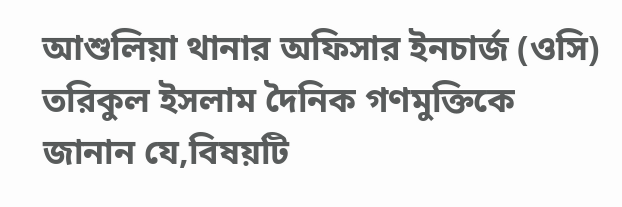আশুলিয়া থানার অফিসার ইনচার্জ (ওসি) তরিকুল ইসলাম দৈনিক গণমুক্তিকে জানান যে,বিষয়টি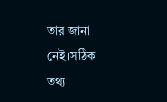তার জানা নেই।সঠিক তথ্য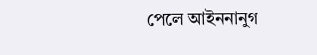পেলে আইননানুগ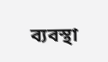ব্যবস্থা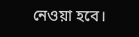নেওয়া হবে।